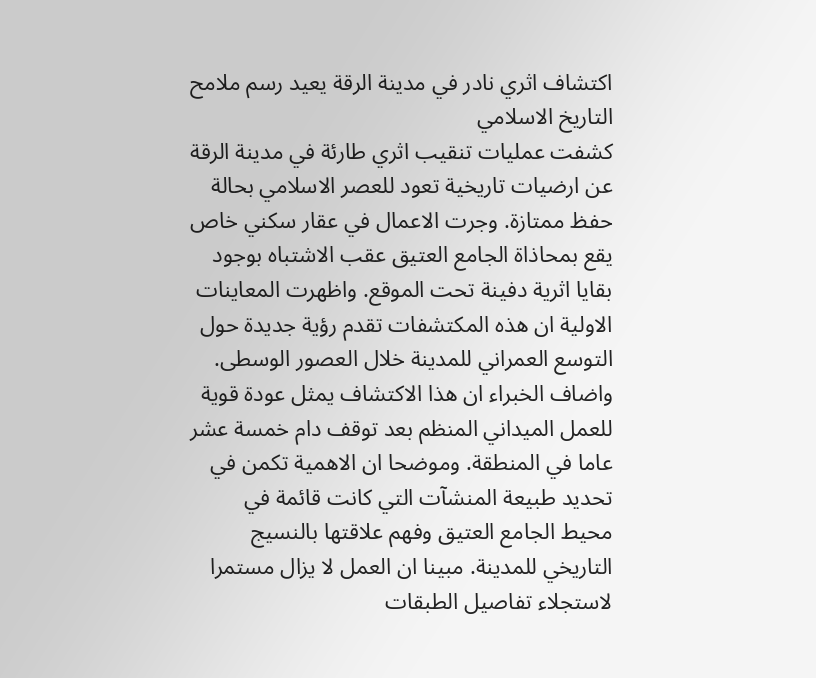اكتشاف اثري نادر في مدينة الرقة يعيد رسم ملامح التاريخ الاسلامي
كشفت عمليات تنقيب اثري طارئة في مدينة الرقة عن ارضيات تاريخية تعود للعصر الاسلامي بحالة حفظ ممتازة. وجرت الاعمال في عقار سكني خاص يقع بمحاذاة الجامع العتيق عقب الاشتباه بوجود بقايا اثرية دفينة تحت الموقع. واظهرت المعاينات الاولية ان هذه المكتشفات تقدم رؤية جديدة حول التوسع العمراني للمدينة خلال العصور الوسطى.
واضاف الخبراء ان هذا الاكتشاف يمثل عودة قوية للعمل الميداني المنظم بعد توقف دام خمسة عشر عاما في المنطقة. وموضحا ان الاهمية تكمن في تحديد طبيعة المنشآت التي كانت قائمة في محيط الجامع العتيق وفهم علاقتها بالنسيج التاريخي للمدينة. مبينا ان العمل لا يزال مستمرا لاستجلاء تفاصيل الطبقات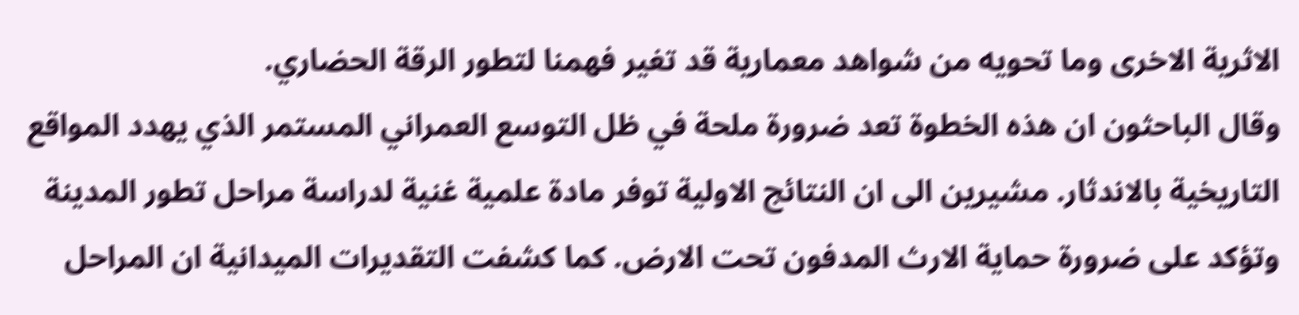الاثرية الاخرى وما تحويه من شواهد معمارية قد تغير فهمنا لتطور الرقة الحضاري.
وقال الباحثون ان هذه الخطوة تعد ضرورة ملحة في ظل التوسع العمراني المستمر الذي يهدد المواقع التاريخية بالاندثار. مشيرين الى ان النتائج الاولية توفر مادة علمية غنية لدراسة مراحل تطور المدينة وتؤكد على ضرورة حماية الارث المدفون تحت الارض. كما كشفت التقديرات الميدانية ان المراحل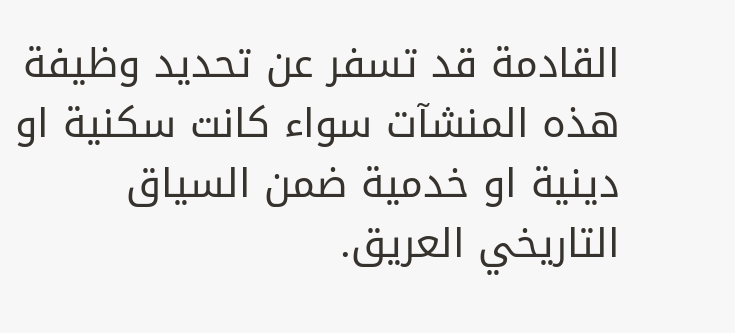القادمة قد تسفر عن تحديد وظيفة هذه المنشآت سواء كانت سكنية او دينية او خدمية ضمن السياق التاريخي العريق.